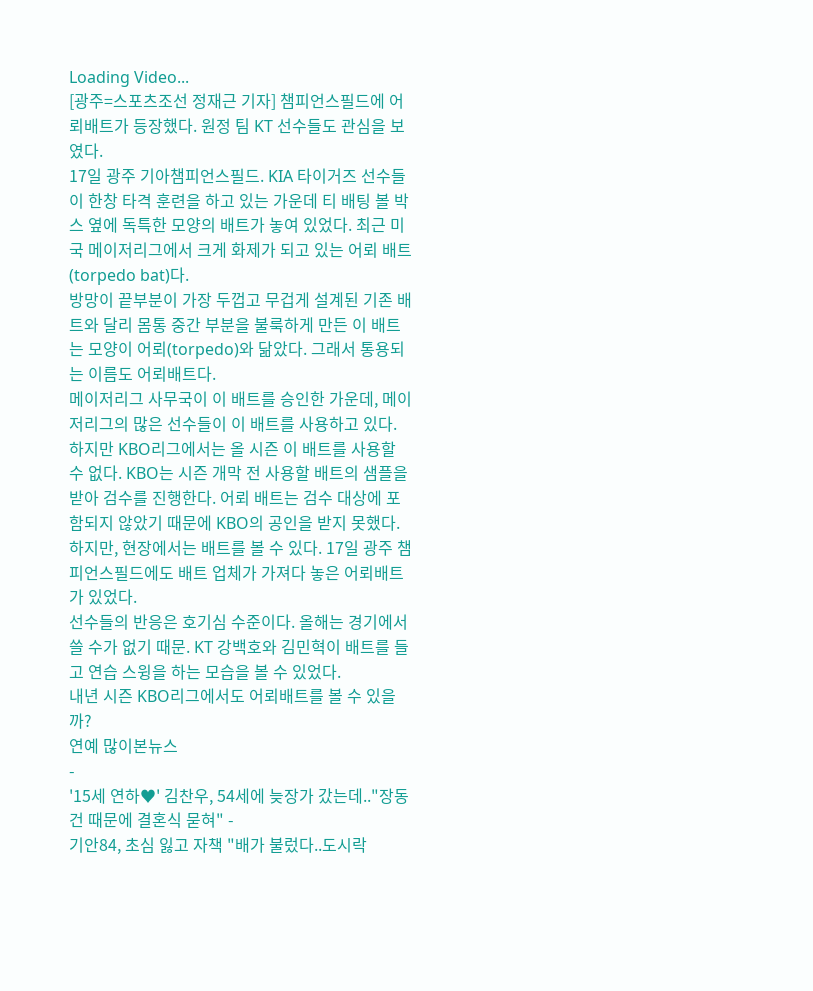Loading Video...
[광주=스포츠조선 정재근 기자] 챔피언스필드에 어뢰배트가 등장했다. 원정 팀 KT 선수들도 관심을 보였다.
17일 광주 기아챔피언스필드. KIA 타이거즈 선수들이 한창 타격 훈련을 하고 있는 가운데 티 배팅 볼 박스 옆에 독특한 모양의 배트가 놓여 있었다. 최근 미국 메이저리그에서 크게 화제가 되고 있는 어뢰 배트(torpedo bat)다.
방망이 끝부분이 가장 두껍고 무겁게 설계된 기존 배트와 달리 몸통 중간 부분을 불룩하게 만든 이 배트는 모양이 어뢰(torpedo)와 닮았다. 그래서 통용되는 이름도 어뢰배트다.
메이저리그 사무국이 이 배트를 승인한 가운데, 메이저리그의 많은 선수들이 이 배트를 사용하고 있다. 하지만 KBO리그에서는 올 시즌 이 배트를 사용할 수 없다. KBO는 시즌 개막 전 사용할 배트의 샘플을 받아 검수를 진행한다. 어뢰 배트는 검수 대상에 포함되지 않았기 때문에 KBO의 공인을 받지 못했다.
하지만, 현장에서는 배트를 볼 수 있다. 17일 광주 챔피언스필드에도 배트 업체가 가져다 놓은 어뢰배트가 있었다.
선수들의 반응은 호기심 수준이다. 올해는 경기에서 쓸 수가 없기 때문. KT 강백호와 김민혁이 배트를 들고 연습 스윙을 하는 모습을 볼 수 있었다.
내년 시즌 KBO리그에서도 어뢰배트를 볼 수 있을까?
연예 많이본뉴스
-
'15세 연하♥' 김찬우, 54세에 늦장가 갔는데.."장동건 때문에 결혼식 묻혀" -
기안84, 초심 잃고 자책 "배가 불렀다..도시락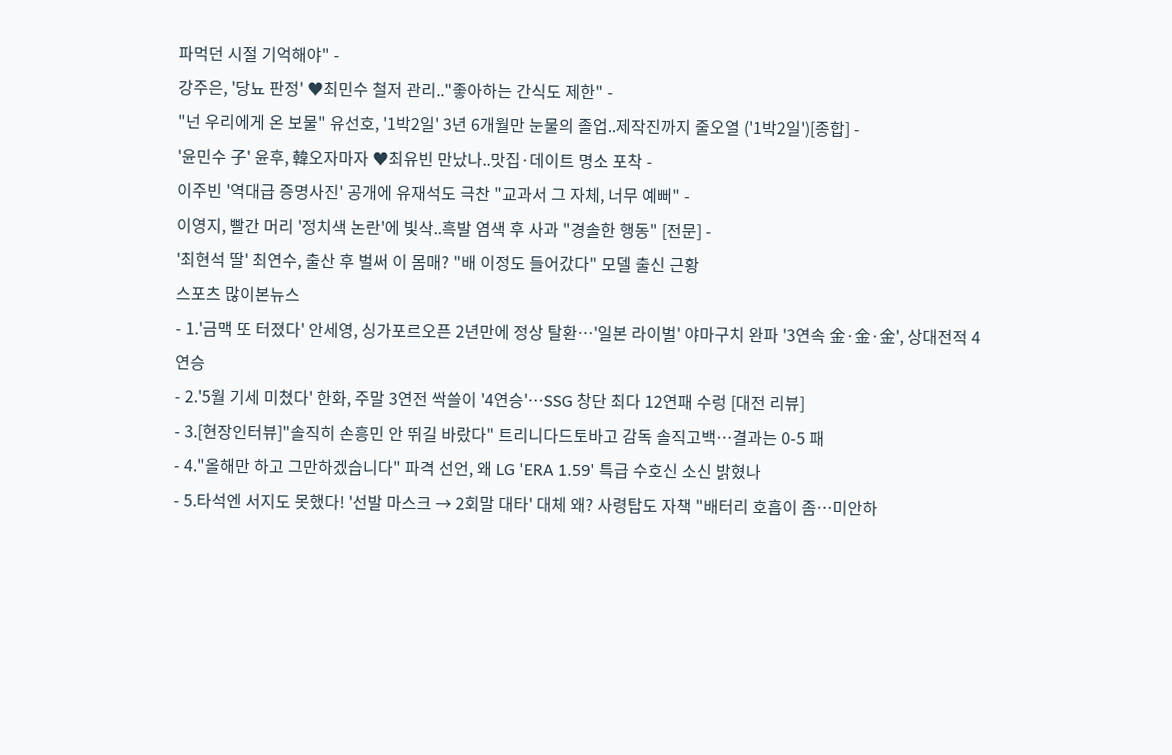파먹던 시절 기억해야" -
강주은, '당뇨 판정' ♥최민수 철저 관리.."좋아하는 간식도 제한" -
"넌 우리에게 온 보물" 유선호, '1박2일' 3년 6개월만 눈물의 졸업..제작진까지 줄오열 ('1박2일')[종합] -
'윤민수 子' 윤후, 韓오자마자 ♥최유빈 만났나..맛집·데이트 명소 포착 -
이주빈 '역대급 증명사진' 공개에 유재석도 극찬 "교과서 그 자체, 너무 예뻐" -
이영지, 빨간 머리 '정치색 논란'에 빛삭..흑발 염색 후 사과 "경솔한 행동" [전문] -
'최현석 딸' 최연수, 출산 후 벌써 이 몸매? "배 이정도 들어갔다" 모델 출신 근황
스포츠 많이본뉴스
- 1.'금맥 또 터졌다' 안세영, 싱가포르오픈 2년만에 정상 탈환…'일본 라이벌' 야마구치 완파 '3연속 金·金·金', 상대전적 4연승
- 2.'5월 기세 미쳤다' 한화, 주말 3연전 싹쓸이 '4연승'…SSG 창단 최다 12연패 수렁 [대전 리뷰]
- 3.[현장인터뷰]"솔직히 손흥민 안 뛰길 바랐다" 트리니다드토바고 감독 솔직고백…결과는 0-5 패
- 4."올해만 하고 그만하겠습니다" 파격 선언, 왜 LG 'ERA 1.59' 특급 수호신 소신 밝혔나
- 5.타석엔 서지도 못했다! '선발 마스크 → 2회말 대타' 대체 왜? 사령탑도 자책 "배터리 호흡이 좀…미안하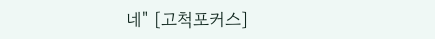네" [고척포커스]